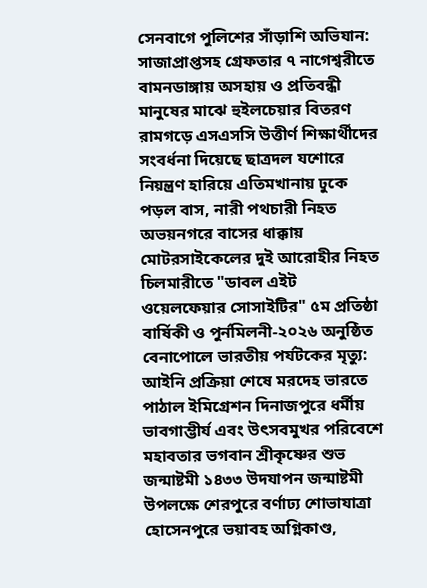সেনবাগে পুলিশের সাঁড়াশি অভিযান: সাজাপ্রাপ্তসহ গ্রেফতার ৭ নাগেশ্বরীতে বামনডাঙ্গায় অসহায় ও প্রতিবন্ধী মানুষের মাঝে হুইলচেয়ার বিতরণ রামগ‌ড়ে এসএস‌সি উত্তীর্ণ শিক্ষার্থী‌দের সংবর্ধনা দি‌য়ে‌ছে ছাত্রদল যশোরে নিয়ন্ত্রণ হারিয়ে এতিমখানায় ঢুকে পড়ল বাস, নারী পথচারী নিহত অভয়নগরে বাসের ধাক্কায় মোটরসাইকেলের দুই আরোহীর নিহত চিলমারীতে "ডাবল এইট ওয়েলফেয়ার সোসাইটির" ৫ম প্রতিষ্ঠা বার্ষিকী ও পুর্নমিলনী-২০২৬ অনুষ্ঠিত বেনাপোলে ভারতীয় পর্যটকের মৃত্যু: আইনি প্রক্রিয়া শেষে মরদেহ ভারতে পাঠাল ইমিগ্রেশন দিনাজপুরে ধর্মীয় ভাবগাম্ভীর্য এবং উৎসবমুখর পরিবেশে মহাবতার ভগবান শ্রীকৃষ্ণের শুভ জন্মাষ্টমী ১৪৩৩ উদযাপন জন্মাষ্টমী উপলক্ষে শেরপুরে বর্ণাঢ্য শোভাযাত্রা হোসেনপুরে ভয়াবহ অগ্নিকাণ্ড,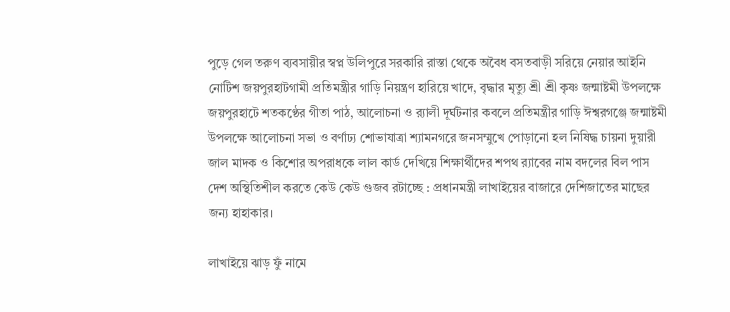পুড়ে গেল তরুণ ব্যবসায়ীর স্বপ্ন উলিপুরে সরকারি রাস্তা থেকে অবৈধ বসতবাড়ী সরিয়ে নেয়ার আইনি নোটিশ জয়পুরহাটগামী প্রতিমন্ত্রীর গাড়ি নিয়ন্ত্রণ হারিয়ে খাদে, বৃদ্ধার মৃত্যু শ্রী শ্রী কৃষ্ণ জন্মাষ্টমী উপলক্ষে জয়পুরহাটে শতকণ্ঠের গীতা পাঠ, আলোচনা ও র‍্যালী দূর্ঘটনার কবলে প্রতিমন্ত্রীর গাড়ি ঈশ্বরগঞ্জে জন্মাষ্টমী উপলক্ষে আলোচনা সভা ও বর্ণাঢ্য শোভাযাত্রা শ্যামনগরে জনসম্মুখে পোড়ানো হল নিষিদ্ধ চায়না দুয়ারী জাল মাদক ও কিশোর অপরাধকে লাল কার্ড দেখিয়ে শিক্ষার্থীদের শপথ র‌্যাবের নাম বদলের বিল পাস দেশ অস্থিতিশীল করতে কেউ কেউ গুজব রটাচ্ছে : প্রধানমন্ত্রী লাখাইয়ের বাজারে দেশিজাতের মাছের জন্য হাহাকার।

লাখাইয়ে ঝাড় ফুঁ নামে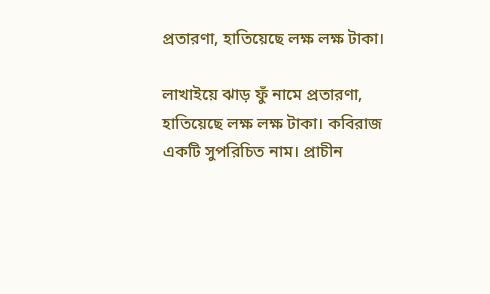প্রতারণা, হাতিয়েছে লক্ষ লক্ষ টাকা।

লাখাইয়ে ঝাড় ফুঁ নামে প্রতারণা, হাতিয়েছে লক্ষ লক্ষ টাকা। কবিরাজ একটি সুপরিচিত নাম। প্রাচীন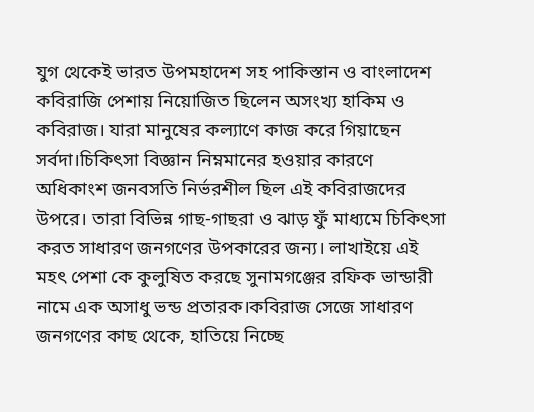যুগ থেকেই ভারত উপমহাদেশ সহ পাকিস্তান ও বাংলাদেশ কবিরাজি পেশায় নিয়োজিত ছিলেন অসংখ্য হাকিম ও কবিরাজ। যারা মানুষের কল্যাণে কাজ করে গিয়াছেন সর্বদা।চিকিৎসা বিজ্ঞান নিম্নমানের হওয়ার কারণে অধিকাংশ জনবসতি নির্ভরশীল ছিল এই কবিরাজদের উপরে। তারা বিভিন্ন গাছ-গাছরা ও ঝাড় ফুঁ মাধ্যমে চিকিৎসা করত সাধারণ জনগণের উপকারের জন্য। লাখাইয়ে এই মহৎ পেশা কে কুলুষিত করছে সুনামগঞ্জের রফিক ভান্ডারী নামে এক অসাধু ভন্ড প্রতারক।কবিরাজ সেজে সাধারণ জনগণের কাছ থেকে, হাতিয়ে নিচ্ছে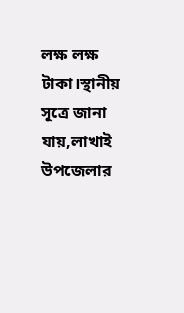লক্ষ লক্ষ টাকা।স্থানীয় সূত্রে জানা যায়,লাখাই উপজেলার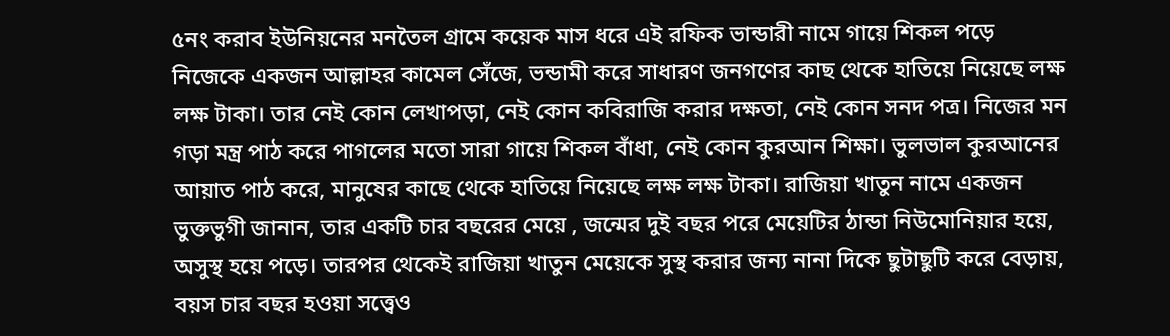৫নং করাব ইউনিয়নের মনতৈল গ্রামে কয়েক মাস ধরে এই রফিক ভান্ডারী নামে গায়ে শিকল পড়ে নিজেকে একজন আল্লাহর কামেল সেঁজে, ভন্ডামী করে সাধারণ জনগণের কাছ থেকে হাতিয়ে নিয়েছে লক্ষ লক্ষ টাকা। তার নেই কোন লেখাপড়া, নেই কোন কবিরাজি করার দক্ষতা, নেই কোন সনদ পত্র। নিজের মন গড়া মন্ত্র পাঠ করে পাগলের মতো সারা গায়ে শিকল বাঁধা, নেই কোন কুরআন শিক্ষা। ভুলভাল কুরআনের আয়াত পাঠ করে, মানুষের কাছে থেকে হাতিয়ে নিয়েছে লক্ষ লক্ষ টাকা। রাজিয়া খাতুন নামে একজন ভুক্তভুগী জানান, তার একটি চার বছরের মেয়ে , জন্মের দুই বছর পরে মেয়েটির ঠান্ডা নিউমোনিয়ার হয়ে, অসুস্থ হয়ে পড়ে। তারপর থেকেই রাজিয়া খাতুন মেয়েকে সুস্থ করার জন্য নানা দিকে ছুটাছুটি করে বেড়ায়, বয়স চার বছর হওয়া সত্ত্বেও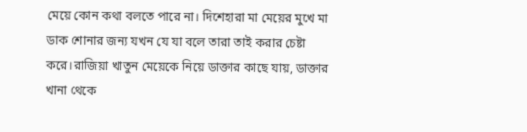মেয়ে কোন কথা বলতে পারে না। দিশেহারা মা মেয়ের মুখে মা ডাক শোনার জন্য যখন যে যা বলে তারা তাই করার চেষ্টা করে।রাজিয়া খাতুন মেয়েকে নিয়ে ডাক্তার কাছে যায়, ডাক্তার খানা থেকে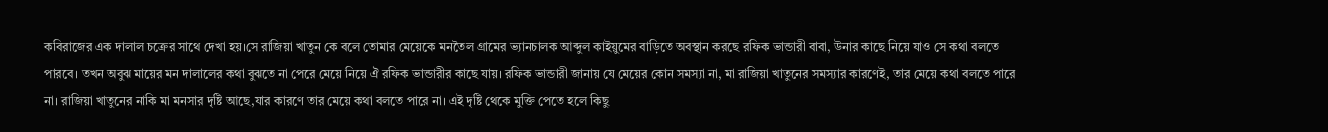কবিরাজের এক দালাল চক্রের সাথে দেখা হয়।সে রাজিয়া খাতুন কে বলে তোমার মেয়েকে মনতৈল গ্রামের ভ্যানচালক আব্দুল কাইয়ুমের বাড়িতে অবস্থান করছে রফিক ভান্ডারী বাবা, উনার কাছে নিয়ে যাও সে কথা বলতে পারবে। তখন অবুঝ মায়ের মন দালালের কথা বুঝতে না পেরে মেয়ে নিয়ে ঐ রফিক ভান্ডারীর কাছে যায়। রফিক ভান্ডারী জানায় যে মেয়ের কোন সমস্যা না, মা রাজিয়া খাতুনের সমস্যার কারণেই, তার মেয়ে কথা বলতে পারে না। রাজিয়া খাতুনের নাকি মা মনসার দৃষ্টি আছে,যার কারণে তার মেয়ে কথা বলতে পারে না। এই দৃষ্টি থেকে মুক্তি পেতে হলে কিছু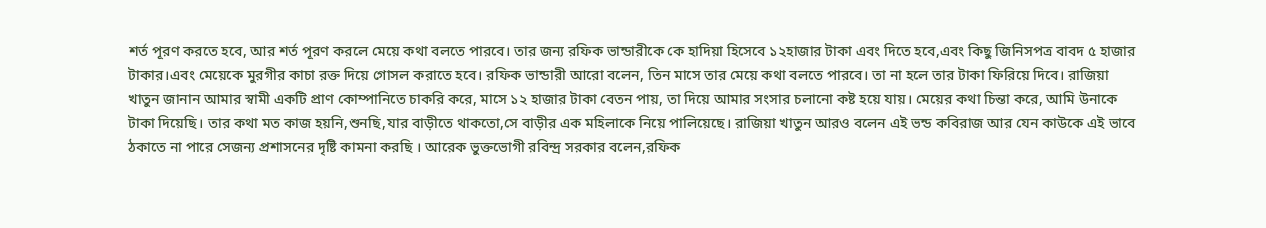শর্ত পূরণ করতে হবে, আর শর্ত পূরণ করলে মেয়ে কথা বলতে পারবে। তার জন্য রফিক ভান্ডারীকে কে হাদিয়া হিসেবে ১২হাজার টাকা এবং দিতে হবে,এবং কিছু জিনিসপত্র বাবদ ৫ হাজার টাকার।এবং মেয়েকে মুরগীর কাচা রক্ত দিয়ে গোসল করাতে হবে। রফিক ভান্ডারী আরো বলেন, তিন মাসে তার মেয়ে কথা বলতে পারবে। তা না হলে তার টাকা ফিরিয়ে দিবে। রাজিয়া খাতুন জানান আমার স্বামী একটি প্রাণ কোম্পানিতে চাকরি করে, মাসে ১২ হাজার টাকা বেতন পায়, তা দিয়ে আমার সংসার চলানো কষ্ট হয়ে যায়। মেয়ের কথা চিন্তা করে, আমি উনাকে টাকা দিয়েছি। তার কথা মত কাজ হয়নি,শুনছি,যার বাড়ীতে থাকতো,সে বাড়ীর এক মহিলাকে নিয়ে পালিয়েছে। রাজিয়া খাতুন আরও বলেন এই ভন্ড কবিরাজ আর যেন কাউকে এই ভাবে ঠকাতে না পারে সেজন্য প্রশাসনের দৃষ্টি কামনা করছি । আরেক ভুক্তভোগী রবিন্দ্র সরকার বলেন,রফিক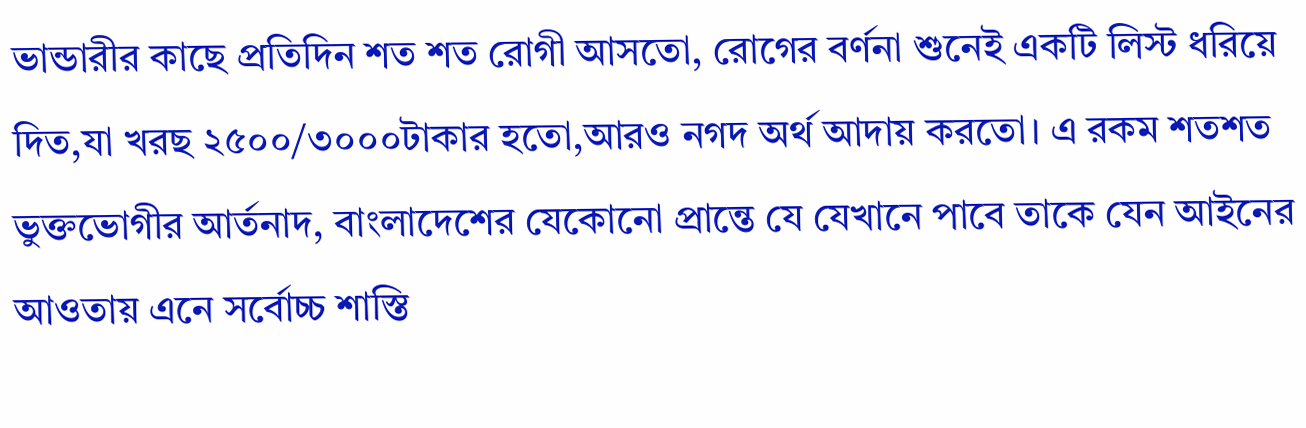ভান্ডারীর কাছে প্রতিদিন শত শত রোগী আসতো, রোগের বর্ণনা শুনেই একটি লিস্ট ধরিয়ে দিত,যা খরছ ২৫০০/৩০০০টাকার হতো,আরও নগদ অর্থ আদায় করতো। এ রকম শতশত ভুক্তভোগীর আর্তনাদ, বাংলাদেশের যেকোনো প্রান্তে যে যেখানে পাবে তাকে যেন আইনের আওতায় এনে সর্বোচ্চ শাস্তি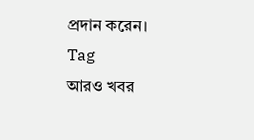প্রদান করেন।
Tag
আরও খবর